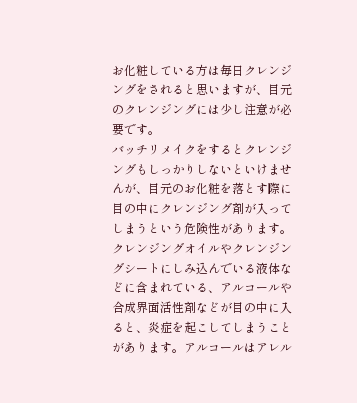お化粧している方は毎日クレンジングをされると思いますが、目元のクレンジングには少し注意が必要です。
バッチリメイクをするとクレンジングもしっかりしないといけませんが、目元のお化粧を落とす際に目の中にクレンジング剤が入ってしまうという危険性があります。
クレンジングオイルやクレンジングシートにしみ込んでいる液体などに含まれている、アルコールや合成界面活性剤などが目の中に入ると、炎症を起こしてしまうことがあります。アルコールはアレル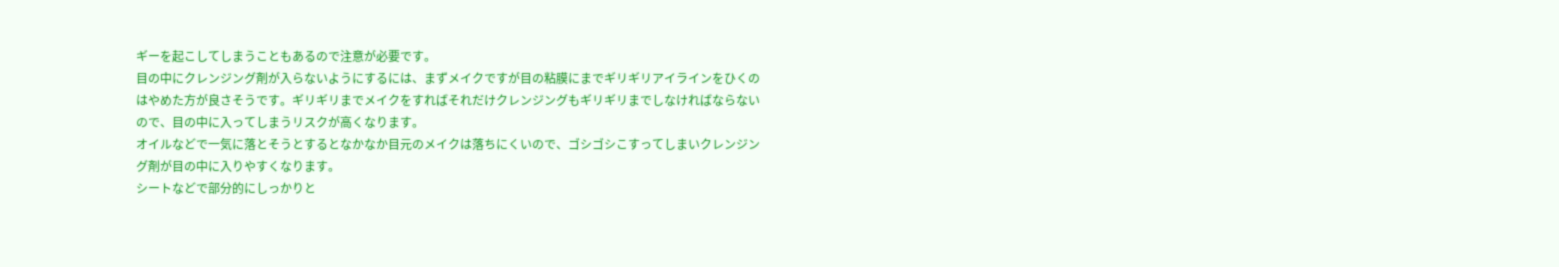ギーを起こしてしまうこともあるので注意が必要です。
目の中にクレンジング剤が入らないようにするには、まずメイクですが目の粘膜にまでギリギリアイラインをひくのはやめた方が良さそうです。ギリギリまでメイクをすればそれだけクレンジングもギリギリまでしなければならないので、目の中に入ってしまうリスクが高くなります。
オイルなどで一気に落とそうとするとなかなか目元のメイクは落ちにくいので、ゴシゴシこすってしまいクレンジング剤が目の中に入りやすくなります。
シートなどで部分的にしっかりと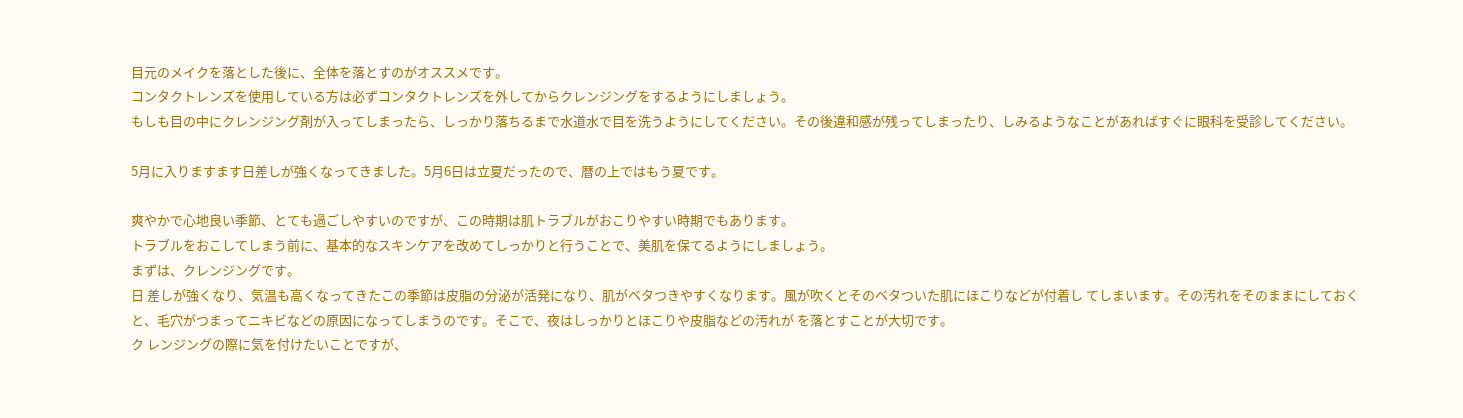目元のメイクを落とした後に、全体を落とすのがオススメです。
コンタクトレンズを使用している方は必ずコンタクトレンズを外してからクレンジングをするようにしましょう。
もしも目の中にクレンジング剤が入ってしまったら、しっかり落ちるまで水道水で目を洗うようにしてください。その後違和感が残ってしまったり、しみるようなことがあればすぐに眼科を受診してください。

5月に入りますます日差しが強くなってきました。5月6日は立夏だったので、暦の上ではもう夏です。

爽やかで心地良い季節、とても過ごしやすいのですが、この時期は肌トラブルがおこりやすい時期でもあります。
トラブルをおこしてしまう前に、基本的なスキンケアを改めてしっかりと行うことで、美肌を保てるようにしましょう。
まずは、クレンジングです。
日 差しが強くなり、気温も高くなってきたこの季節は皮脂の分泌が活発になり、肌がベタつきやすくなります。風が吹くとそのベタついた肌にほこりなどが付着し てしまいます。その汚れをそのままにしておくと、毛穴がつまってニキビなどの原因になってしまうのです。そこで、夜はしっかりとほこりや皮脂などの汚れが を落とすことが大切です。
ク レンジングの際に気を付けたいことですが、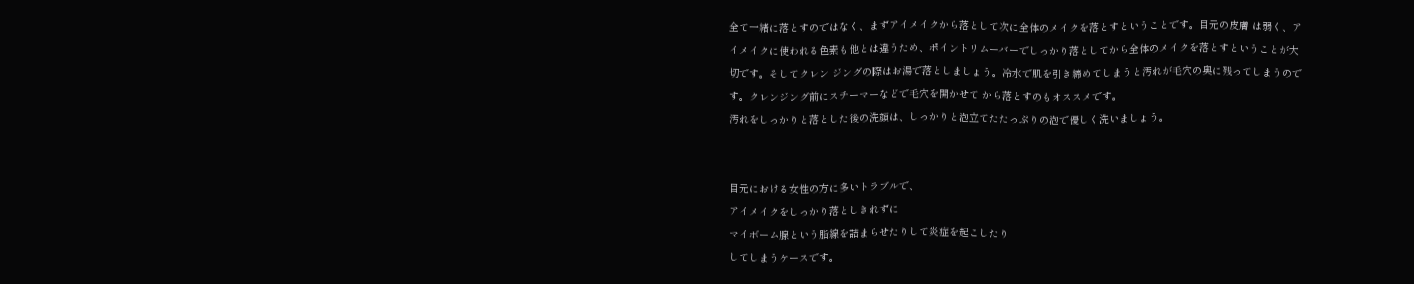全て一緒に落とすのではなく、まずアイメイクから落として次に全体のメイクを落とすということです。目元の皮膚 は弱く、アイメイクに使われる色素も他とは違うため、ポイントリムーバーでしっかり落としてから全体のメイクを落とすということが大切です。そしてクレン ジングの際はお湯で落としましょう。冷水で肌を引き締めてしまうと汚れが毛穴の奥に残ってしまうのです。クレンジング前にスチーマーなどで毛穴を開かせて から落とすのもオススメです。
汚れをしっかりと落とした後の洗顔は、しっかりと泡立てたたっぷりの泡で優しく洗いましょう。


目元における女性の方に多いトラブルで、
アイメイクをしっかり落としきれずに
マイボーム腺という脂線を詰まらせたりして炎症を起こしたり
してしまうケースです。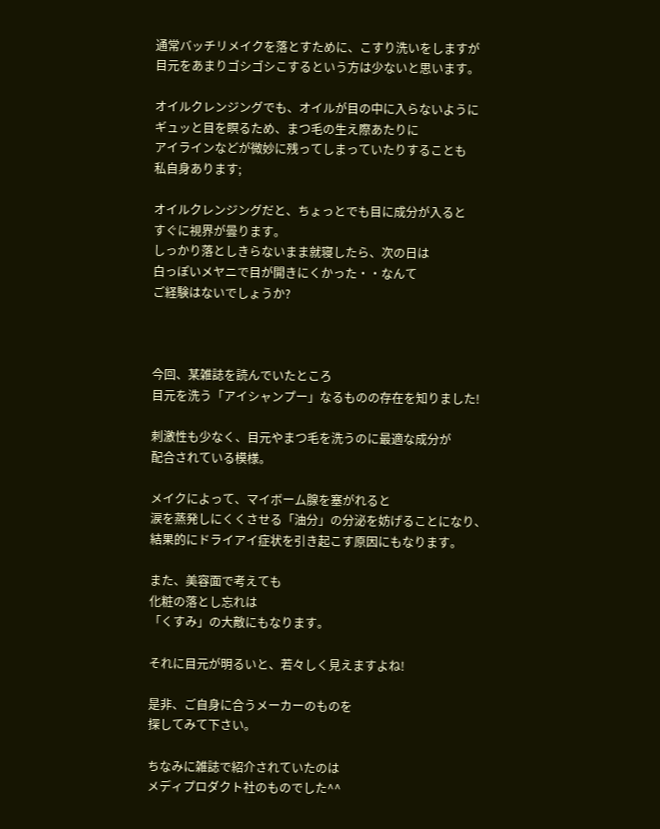通常バッチリメイクを落とすために、こすり洗いをしますが
目元をあまりゴシゴシこするという方は少ないと思います。

オイルクレンジングでも、オイルが目の中に入らないように
ギュッと目を瞑るため、まつ毛の生え際あたりに
アイラインなどが微妙に残ってしまっていたりすることも
私自身あります;

オイルクレンジングだと、ちょっとでも目に成分が入ると
すぐに視界が曇ります。
しっかり落としきらないまま就寝したら、次の日は
白っぽいメヤニで目が開きにくかった・・なんて
ご経験はないでしょうか?



今回、某雑誌を読んでいたところ
目元を洗う「アイシャンプー」なるものの存在を知りました!

刺激性も少なく、目元やまつ毛を洗うのに最適な成分が
配合されている模様。

メイクによって、マイボーム腺を塞がれると
涙を蒸発しにくくさせる「油分」の分泌を妨げることになり、
結果的にドライアイ症状を引き起こす原因にもなります。

また、美容面で考えても
化粧の落とし忘れは
「くすみ」の大敵にもなります。

それに目元が明るいと、若々しく見えますよね!

是非、ご自身に合うメーカーのものを
探してみて下さい。

ちなみに雑誌で紹介されていたのは
メディプロダクト社のものでした^^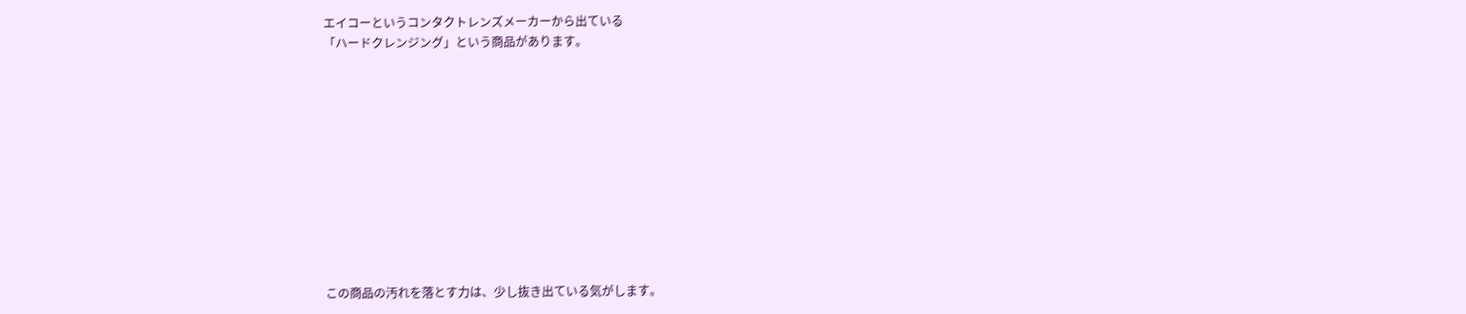エイコーというコンタクトレンズメーカーから出ている
「ハードクレンジング」という商品があります。











この商品の汚れを落とす力は、少し抜き出ている気がします。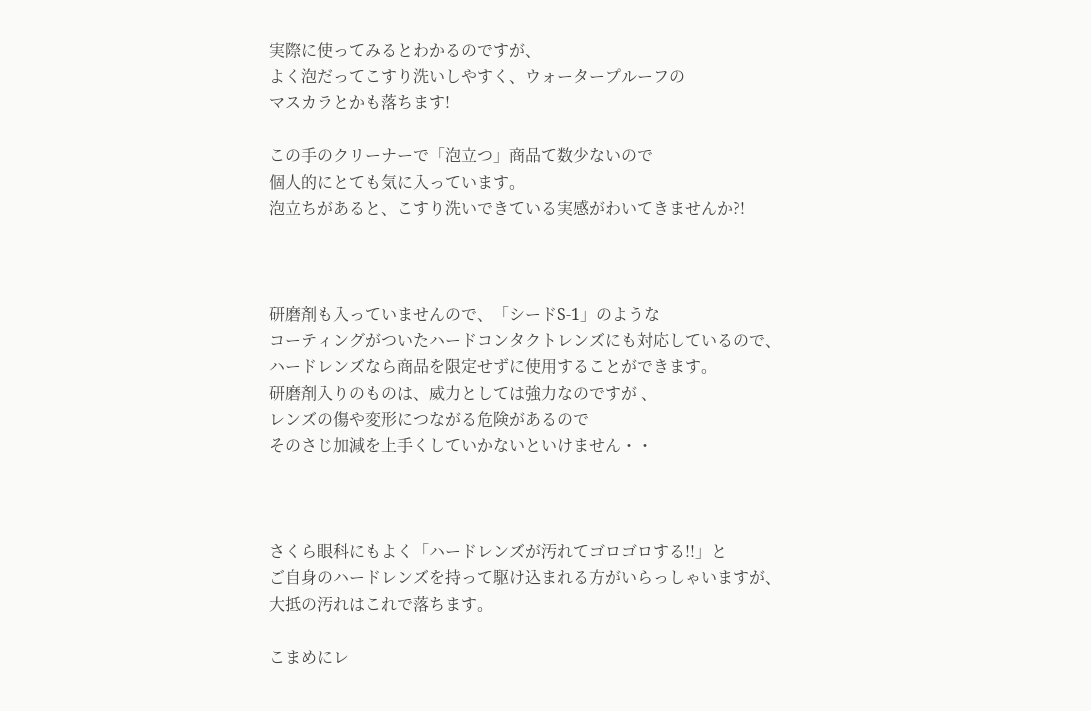実際に使ってみるとわかるのですが、
よく泡だってこすり洗いしやすく、ウォータープルーフの
マスカラとかも落ちます!

この手のクリーナーで「泡立つ」商品て数少ないので
個人的にとても気に入っています。
泡立ちがあると、こすり洗いできている実感がわいてきませんか?!



研磨剤も入っていませんので、「シードS-1」のような
コーティングがついたハードコンタクトレンズにも対応しているので、
ハードレンズなら商品を限定せずに使用することができます。
研磨剤入りのものは、威力としては強力なのですが 、
レンズの傷や変形につながる危険があるので
そのさじ加減を上手くしていかないといけません・・



さくら眼科にもよく「ハードレンズが汚れてゴロゴロする!!」と
ご自身のハードレンズを持って駆け込まれる方がいらっしゃいますが、
大抵の汚れはこれで落ちます。

こまめにレ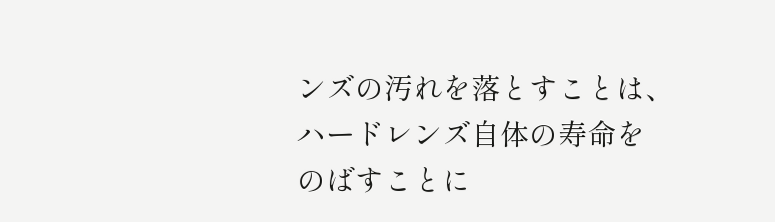ンズの汚れを落とすことは、ハードレンズ自体の寿命を
のばすことに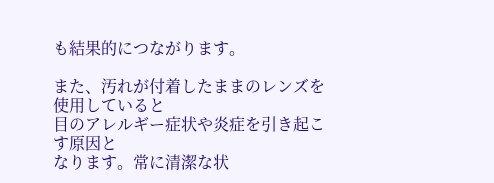も結果的につながります。

また、汚れが付着したままのレンズを使用していると
目のアレルギー症状や炎症を引き起こす原因と
なります。常に清潔な状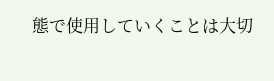態で使用していくことは大切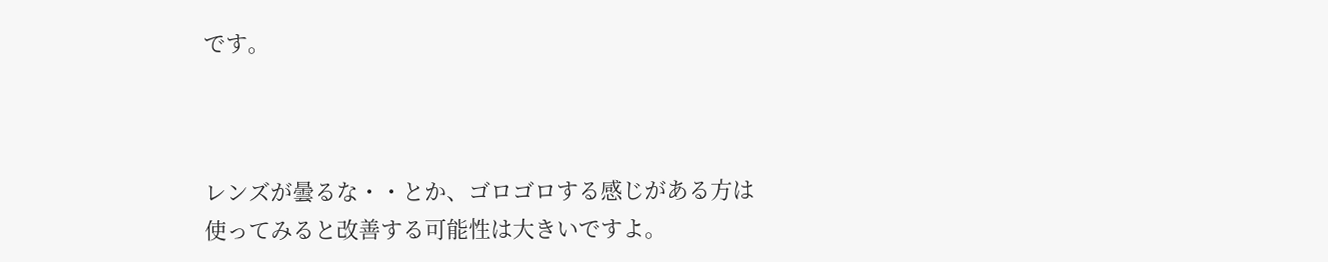です。



レンズが曇るな・・とか、ゴロゴロする感じがある方は
使ってみると改善する可能性は大きいですよ。